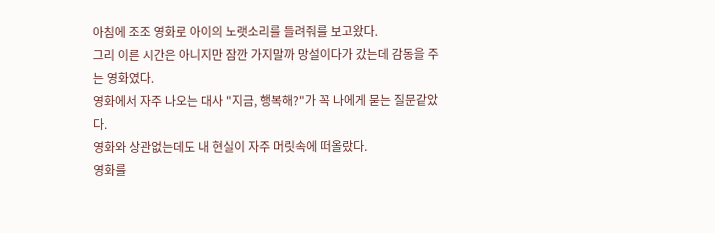아침에 조조 영화로 아이의 노랫소리를 들려줘를 보고왔다.
그리 이른 시간은 아니지만 잠깐 가지말까 망설이다가 갔는데 감동을 주는 영화였다.
영화에서 자주 나오는 대사 "지금, 행복해?"가 꼭 나에게 묻는 질문같았다.
영화와 상관없는데도 내 현실이 자주 머릿속에 떠올랐다.
영화를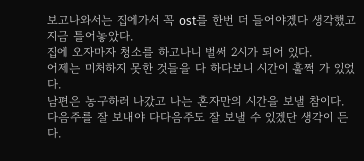보고나와서는 집에가서 꼭 ost를 한번 더 들어야겠다 생각했고 지금 틀어놓았다.
집에 오자마자 청소를 하고나니 벌써 2시가 되어 있다.
어제는 미처하지 못한 것들을 다 하다보니 시간이 훌쩍 가 있었다.
남편은 농구하러 나갔고 나는 혼자만의 시간을 보낼 참이다.
다음주를 잘 보내야 다다음주도 잘 보낼 수 있겠단 생각이 든다.